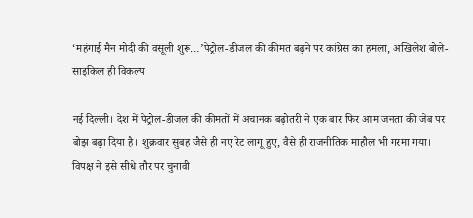‘महंगाई मैन मोदी की वसूली शुरू…’पेट्रोल-डीजल की कीमत बढ़ने पर कांग्रेस का हमला, अखिलेश बोले- साइकिल ही विकल्प

नई दिल्ली। देश में पेट्रोल-डीजल की कीमतों में अचानक बढ़ोतरी ने एक बार फिर आम जनता की जेब पर बोझ बढ़ा दिया है। शुक्रवार सुबह जैसे ही नए रेट लागू हुए, वैसे ही राजनीतिक माहौल भी गरमा गया। विपक्ष ने इसे सीधे तौर पर चुनावी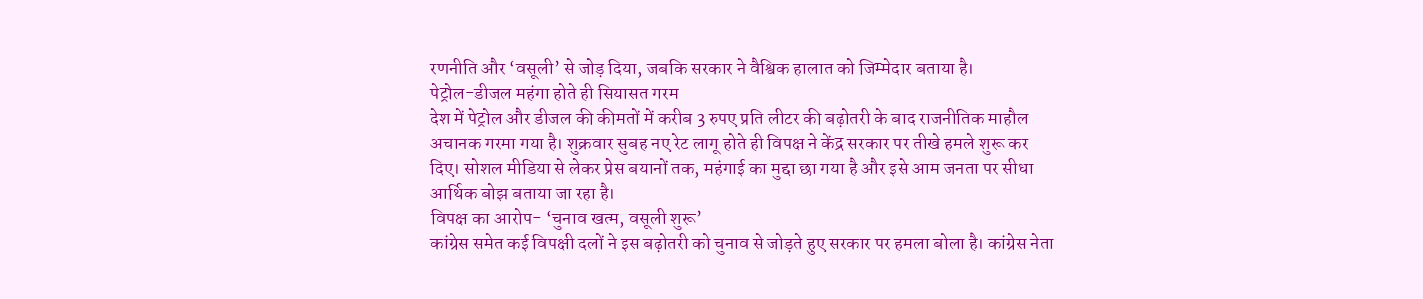रणनीति और ‘वसूली’ से जोड़ दिया, जबकि सरकार ने वैश्विक हालात को जिम्मेदार बताया है।
पेट्रोल-डीजल महंगा होते ही सियासत गरम
देश में पेट्रोल और डीजल की कीमतों में करीब 3 रुपए प्रति लीटर की बढ़ोतरी के बाद राजनीतिक माहौल अचानक गरमा गया है। शुक्रवार सुबह नए रेट लागू होते ही विपक्ष ने केंद्र सरकार पर तीखे हमले शुरू कर दिए। सोशल मीडिया से लेकर प्रेस बयानों तक, महंगाई का मुद्दा छा गया है और इसे आम जनता पर सीधा आर्थिक बोझ बताया जा रहा है।
विपक्ष का आरोप- ‘चुनाव खत्म, वसूली शुरू’
कांग्रेस समेत कई विपक्षी दलों ने इस बढ़ोतरी को चुनाव से जोड़ते हुए सरकार पर हमला बोला है। कांग्रेस नेता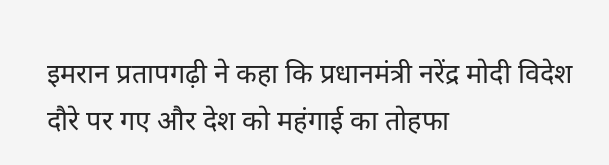इमरान प्रतापगढ़ी ने कहा कि प्रधानमंत्री नरेंद्र मोदी विदेश दौरे पर गए और देश को महंगाई का तोहफा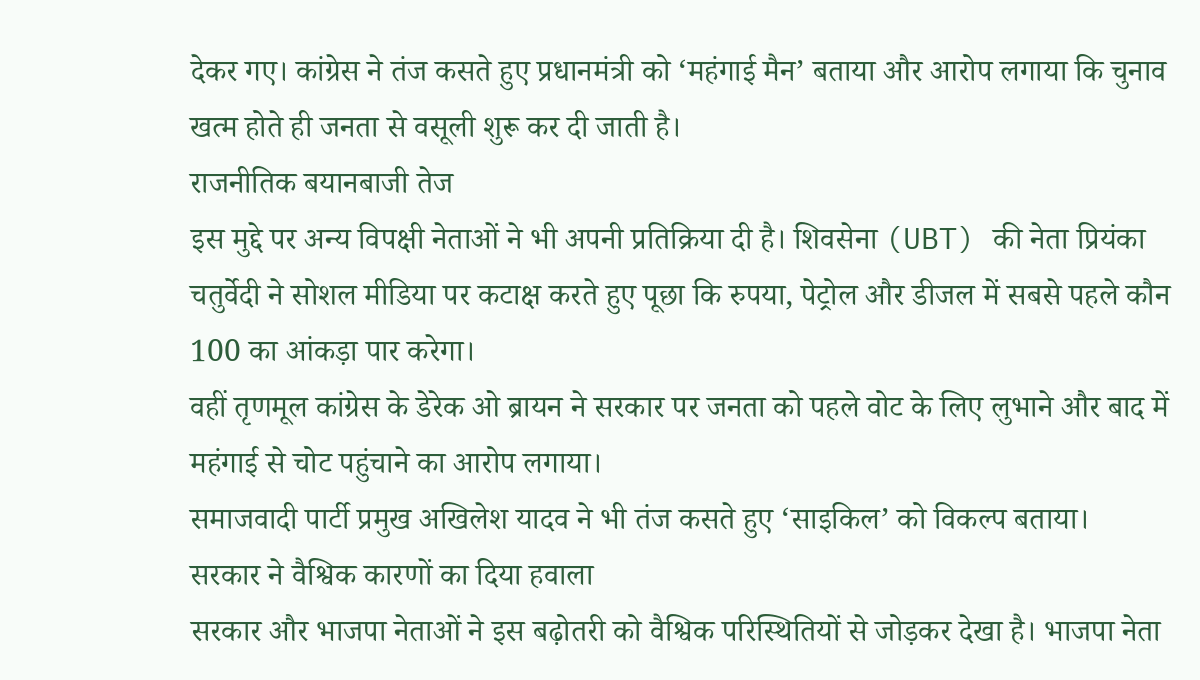देकर गए। कांग्रेस ने तंज कसते हुए प्रधानमंत्री को ‘महंगाई मैन’ बताया और आरोप लगाया कि चुनाव खत्म होते ही जनता से वसूली शुरू कर दी जाती है।
राजनीतिक बयानबाजी तेज
इस मुद्दे पर अन्य विपक्षी नेताओं ने भी अपनी प्रतिक्रिया दी है। शिवसेना (UBT) की नेता प्रियंका चतुर्वेदी ने सोशल मीडिया पर कटाक्ष करते हुए पूछा कि रुपया, पेट्रोल और डीजल में सबसे पहले कौन 100 का आंकड़ा पार करेगा।
वहीं तृणमूल कांग्रेस के डेरेक ओ ब्रायन ने सरकार पर जनता को पहले वोट के लिए लुभाने और बाद में महंगाई से चोट पहुंचाने का आरोप लगाया।
समाजवादी पार्टी प्रमुख अखिलेश यादव ने भी तंज कसते हुए ‘साइकिल’ को विकल्प बताया।
सरकार ने वैश्विक कारणों का दिया हवाला
सरकार और भाजपा नेताओं ने इस बढ़ोतरी को वैश्विक परिस्थितियों से जोड़कर देखा है। भाजपा नेता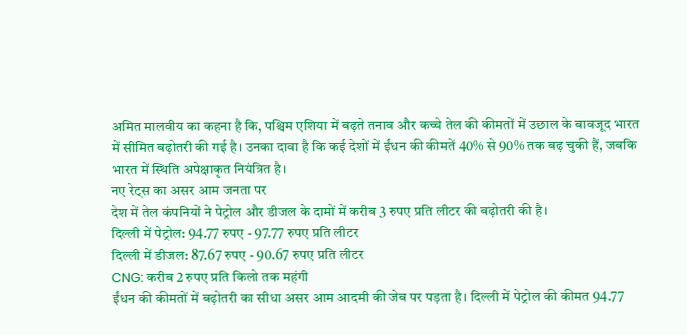अमित मालवीय का कहना है कि, पश्चिम एशिया में बढ़ते तनाव और कच्चे तेल की कीमतों में उछाल के बावजूद भारत में सीमित बढ़ोतरी की गई है। उनका दावा है कि कई देशों में ईंधन की कीमतें 40% से 90% तक बढ़ चुकी हैं, जबकि भारत में स्थिति अपेक्षाकृत नियंत्रित है।
नए रेट्स का असर आम जनता पर
देश में तेल कंपनियों ने पेट्रोल और डीजल के दामों में करीब 3 रुपए प्रति लीटर की बढ़ोतरी की है।
दिल्ली में पेट्रोल: 94.77 रुपए - 97.77 रुपए प्रति लीटर
दिल्ली में डीजल: 87.67 रुपए - 90.67 रुपए प्रति लीटर
CNG: करीब 2 रुपए प्रति किलो तक महंगी
ईंधन की कीमतों में बढ़ोतरी का सीधा असर आम आदमी की जेब पर पड़ता है। दिल्ली में पेट्रोल की कीमत 94.77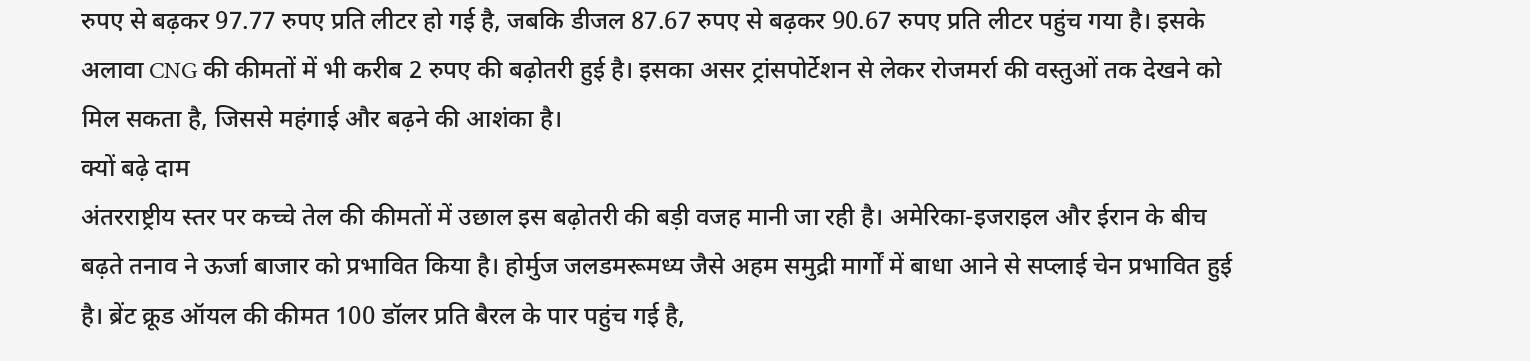रुपए से बढ़कर 97.77 रुपए प्रति लीटर हो गई है, जबकि डीजल 87.67 रुपए से बढ़कर 90.67 रुपए प्रति लीटर पहुंच गया है। इसके अलावा CNG की कीमतों में भी करीब 2 रुपए की बढ़ोतरी हुई है। इसका असर ट्रांसपोर्टेशन से लेकर रोजमर्रा की वस्तुओं तक देखने को मिल सकता है, जिससे महंगाई और बढ़ने की आशंका है।
क्यों बढ़े दाम
अंतरराष्ट्रीय स्तर पर कच्चे तेल की कीमतों में उछाल इस बढ़ोतरी की बड़ी वजह मानी जा रही है। अमेरिका-इजराइल और ईरान के बीच बढ़ते तनाव ने ऊर्जा बाजार को प्रभावित किया है। होर्मुज जलडमरूमध्य जैसे अहम समुद्री मार्गों में बाधा आने से सप्लाई चेन प्रभावित हुई है। ब्रेंट क्रूड ऑयल की कीमत 100 डॉलर प्रति बैरल के पार पहुंच गई है,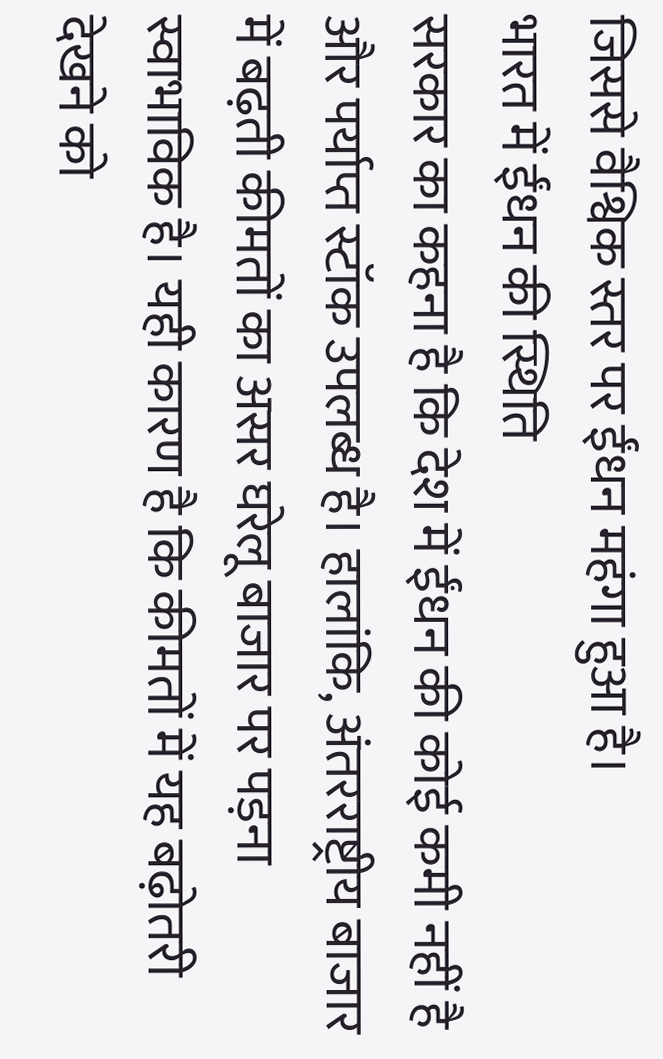जिससे वैश्विक स्तर पर ईंधन महंगा हुआ है।
भारत में ईंधन की स्थिति
सरकार का कहना है कि देश में ईंधन की कोई कमी नहीं है और पर्याप्त स्टॉक उपलब्ध है। हालांकि, अंतरराष्ट्रीय बाजार में बढ़ती कीमतों का असर घरेलू बाजार पर पड़ना स्वाभाविक है। यही कारण है कि कीमतों में यह बढ़ोतरी देखने को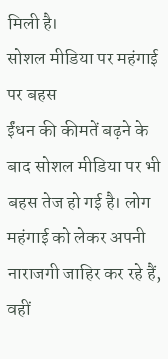मिली है।
सोशल मीडिया पर महंगाई पर बहस
ईंधन की कीमतें बढ़ने के बाद सोशल मीडिया पर भी बहस तेज हो गई है। लोग महंगाई को लेकर अपनी नाराजगी जाहिर कर रहे हैं, वहीं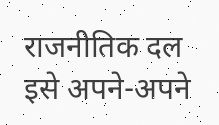राजनीतिक दल इसे अपने-अपने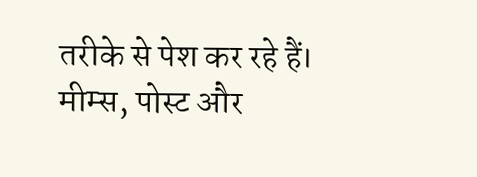तरीके से पेश कर रहे हैं। मीम्स, पोस्ट और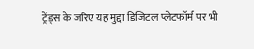ट्रेंड्स के जरिए यह मुद्दा डिजिटल प्लेटफॉर्म पर भी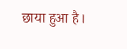छाया हुआ है।